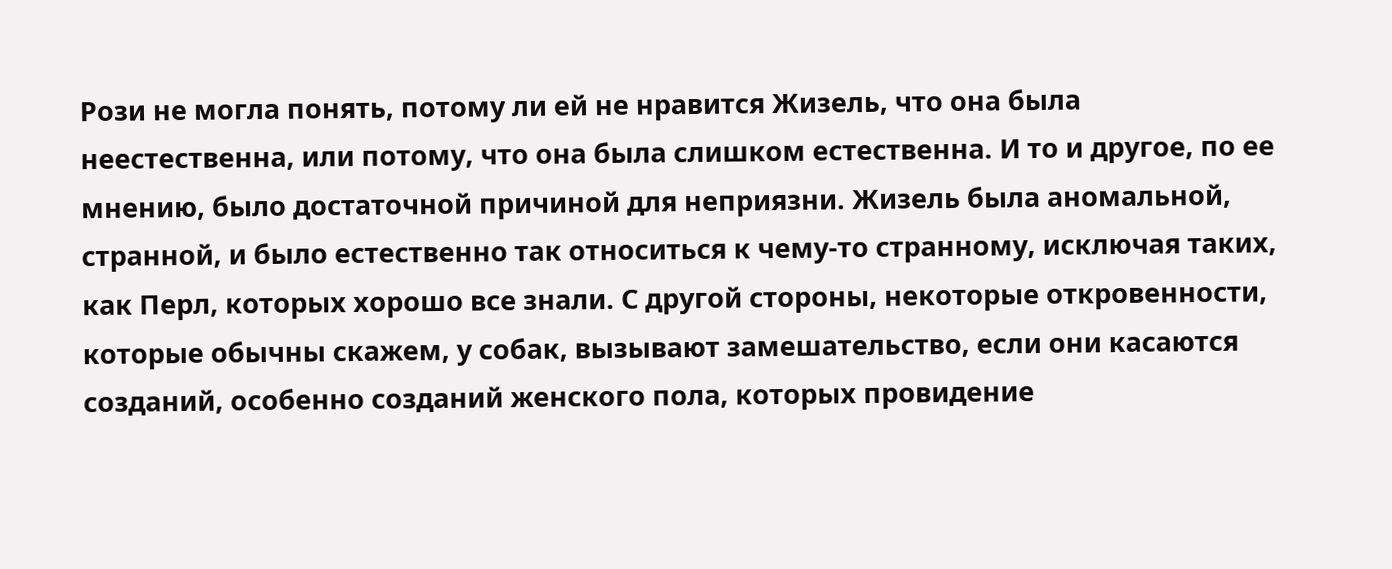Рози не могла понять, потому ли ей не нравится Жизель, что она была неестественна, или потому, что она была слишком естественна. И то и другое, по ее мнению, было достаточной причиной для неприязни. Жизель была аномальной, странной, и было естественно так относиться к чему-то странному, исключая таких, как Перл, которых хорошо все знали. С другой стороны, некоторые откровенности, которые обычны скажем, у собак, вызывают замешательство, если они касаются созданий, особенно созданий женского пола, которых провидение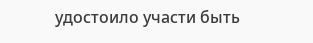удостоило участи быть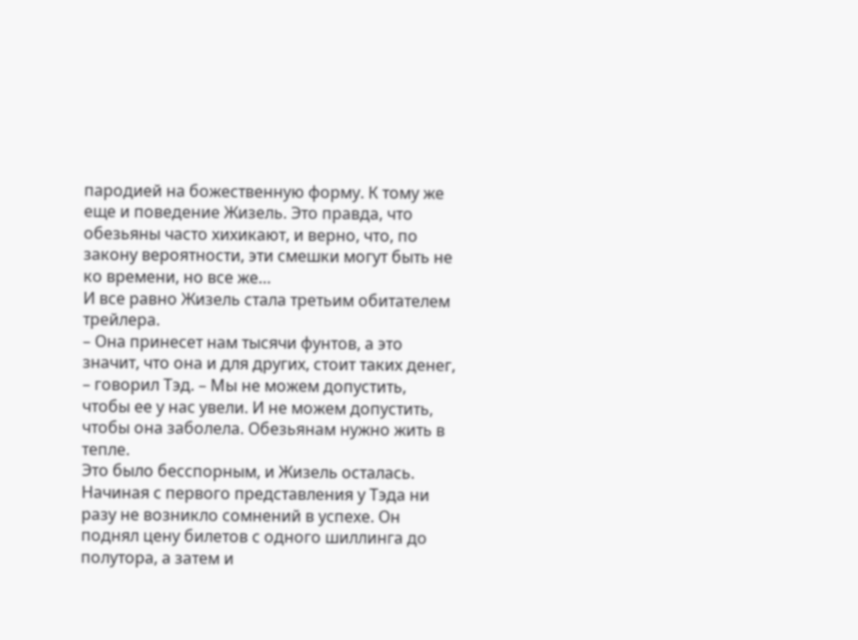пародией на божественную форму. К тому же еще и поведение Жизель. Это правда, что обезьяны часто хихикают, и верно, что, по закону вероятности, эти смешки могут быть не ко времени, но все же…
И все равно Жизель стала третьим обитателем трейлера.
– Она принесет нам тысячи фунтов, а это значит, что она и для других, стоит таких денег, – говорил Тэд. – Мы не можем допустить, чтобы ее у нас увели. И не можем допустить, чтобы она заболела. Обезьянам нужно жить в тепле.
Это было бесспорным, и Жизель осталась.
Начиная с первого представления у Тэда ни разу не возникло сомнений в успехе. Он поднял цену билетов с одного шиллинга до полутора, а затем и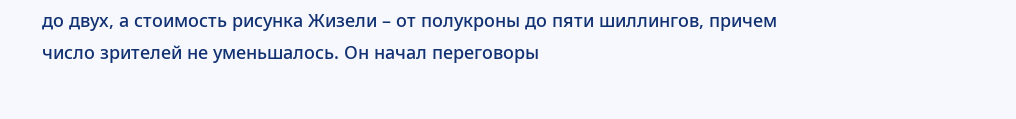до двух, а стоимость рисунка Жизели – от полукроны до пяти шиллингов, причем число зрителей не уменьшалось. Он начал переговоры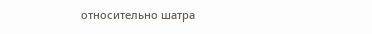относительно шатра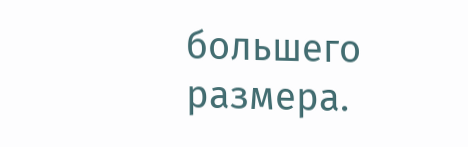большего размера.